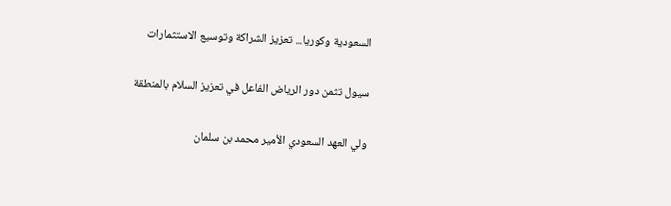السعودية وكوريا... تعزيز الشراكة وتوسيع الاستثمارات

سيول تثمن دور الرياض الفاعل في تعزيز السلام بالمنطقة

ولي العهد السعودي الأمير محمد بن سلمان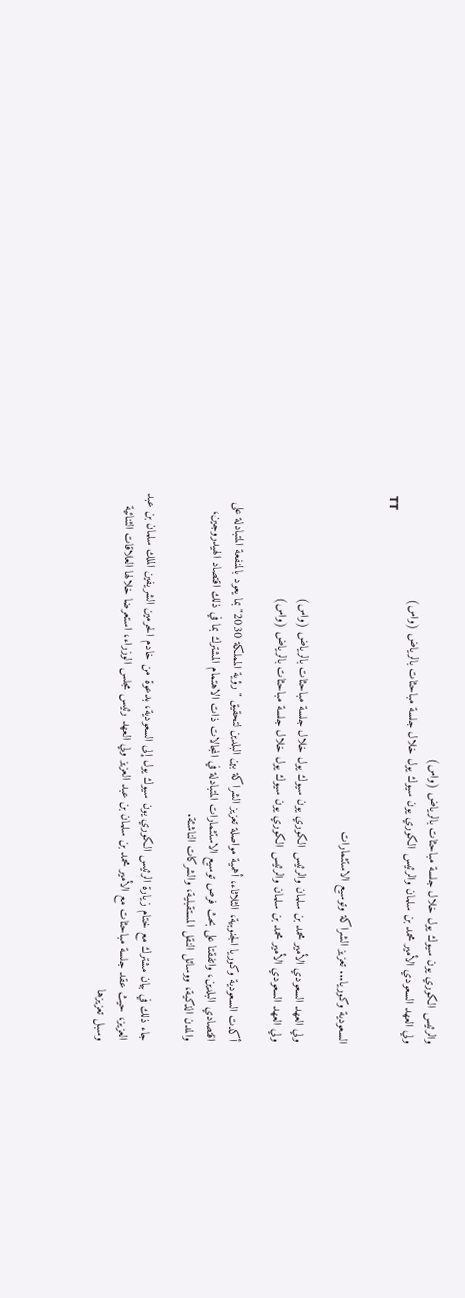والرئيس الكوري يون سيوك يول خلال جلسة مباحثات بالرياض (واس)
ولي العهد السعودي الأمير محمد بن سلمان والرئيس الكوري يون سيوك يول خلال جلسة مباحثات بالرياض (واس)
TT

السعودية وكوريا... تعزيز الشراكة وتوسيع الاستثمارات

ولي العهد السعودي الأمير محمد بن سلمان والرئيس الكوري يون سيوك يول خلال جلسة مباحثات بالرياض (واس)
ولي العهد السعودي الأمير محمد بن سلمان والرئيس الكوري يون سيوك يول خلال جلسة مباحثات بالرياض (واس)

أكدت السعودية وكوريا الجنوبية، الثلاثاء، أهمية مواصلة تعزيز الشراكة بين البلدين لتحقيق "رؤية المملكة 2030" بما يعود بالمنفعة المتبادلة على اقتصادي البلدين، واتفقتا على بحث فرص توسيع الاستثمارات المتبادلة في المجالات ذات الاهتمام المشترك بما في ذلك اقتصاد الهيدروجين، والمدن الذكية، ووسائل النقل المستقبلية، والشركات الناشئة.

جاء ذلك في بيان مشترك مع ختام زيارة الرئيس الكوري يون سيوك يول إلى السعودية، بدعوة من خادم الحرمين الشريفين الملك سلمان بن عبد العزيز، حيث عقد جلسة مباحثات مع الأمير محمد بن سلمان بن عبد العزيز ولي العهد رئيس مجلس الوزراء، استعرضا خلالها العلاقات الثنائية وسبل تعزيزها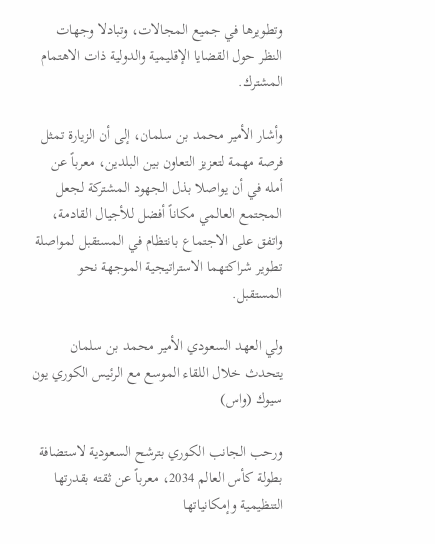وتطويرها في جميع المجالات، وتبادلا وجهات النظر حول القضايا الإقليمية والدولية ذات الاهتمام المشترك.

وأشار الأمير محمد بن سلمان، إلى أن الزيارة تمثل فرصة مهمة لتعزيز التعاون بين البلدين، معرباً عن أمله في أن يواصلا بذل الجهود المشتركة لجعل المجتمع العالمي مكاناً أفضل للأجيال القادمة، واتفق على الاجتماع بانتظام في المستقبل لمواصلة تطوير شراكتهما الاستراتيجية الموجهة نحو المستقبل.

ولي العهد السعودي الأمير محمد بن سلمان يتحدث خلال اللقاء الموسع مع الرئيس الكوري يون سيوك (واس)

ورحب الجانب الكوري بترشح السعودية لاستضافة بطولة كأس العالم 2034، معرباً عن ثقته بقدرتها التنظيمية وإمكانياتها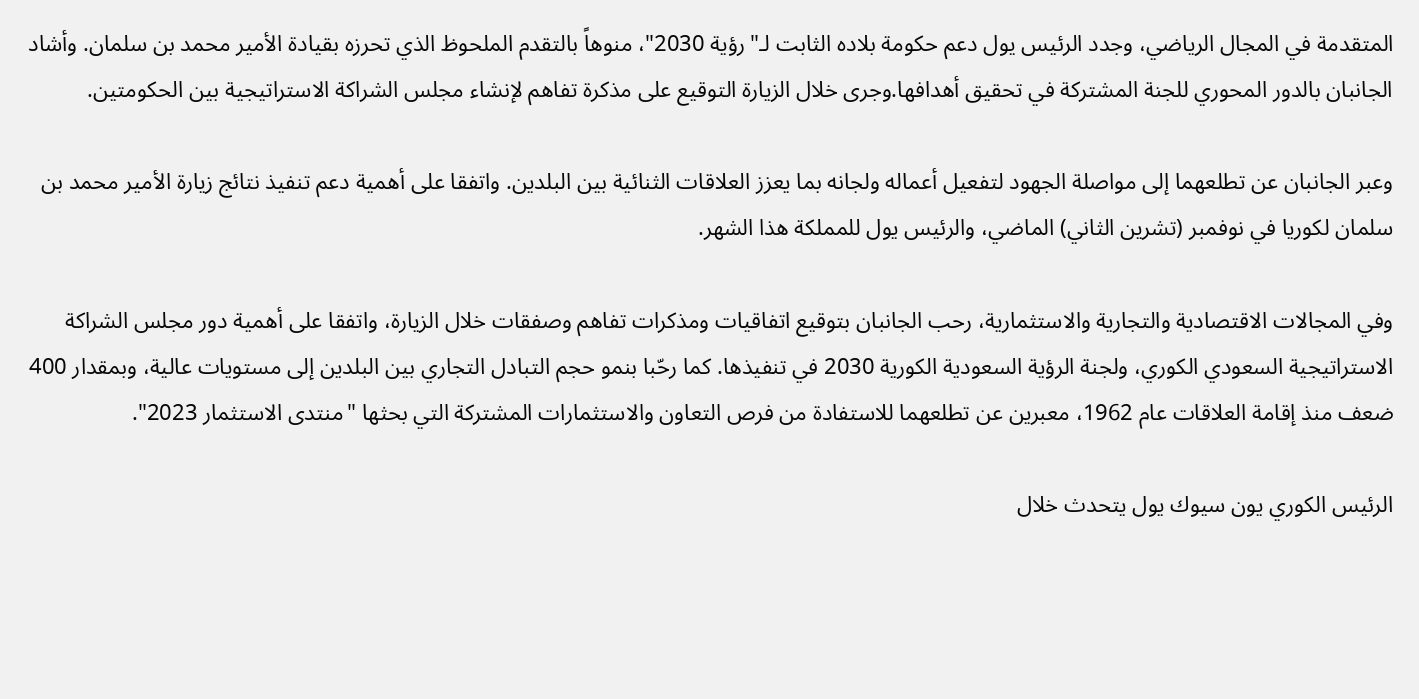المتقدمة في المجال الرياضي، وجدد الرئيس يول دعم حكومة بلاده الثابت لـ"رؤية 2030"، منوهاً بالتقدم الملحوظ الذي تحرزه بقيادة الأمير محمد بن سلمان. وأشاد الجانبان بالدور المحوري للجنة المشتركة في تحقيق أهدافها.وجرى خلال الزيارة التوقيع على مذكرة تفاهم لإنشاء مجلس الشراكة الاستراتيجية بين الحكومتين.

وعبر الجانبان عن تطلعهما إلى مواصلة الجهود لتفعيل أعماله ولجانه بما يعزز العلاقات الثنائية بين البلدين. واتفقا على أهمية دعم تنفيذ نتائج زيارة الأمير محمد بن سلمان لكوريا في نوفمبر (تشرين الثاني) الماضي، والرئيس يول للمملكة هذا الشهر.

وفي المجالات الاقتصادية والتجارية والاستثمارية، رحب الجانبان بتوقيع اتفاقيات ومذكرات تفاهم وصفقات خلال الزيارة، واتفقا على أهمية دور مجلس الشراكة الاستراتيجية السعودي الكوري، ولجنة الرؤية السعودية الكورية 2030 في تنفيذها. كما رحّبا بنمو حجم التبادل التجاري بين البلدين إلى مستويات عالية، وبمقدار 400 ضعف منذ إقامة العلاقات عام 1962، معبرين عن تطلعهما للاستفادة من فرص التعاون والاستثمارات المشتركة التي بحثها "منتدى الاستثمار 2023".

الرئيس الكوري يون سيوك يول يتحدث خلال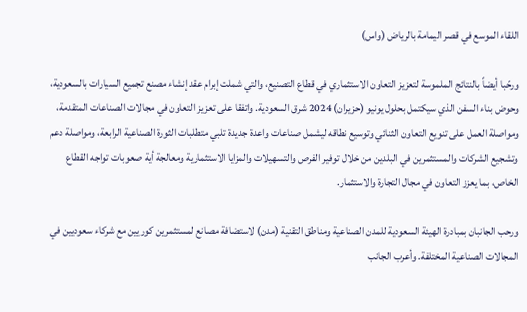اللقاء الموسع في قصر اليمامة بالرياض (واس)

ورحّبا أيضاً بالنتائج الملموسة لتعزيز التعاون الاستثماري في قطاع التصنيع، والتي شملت إبرام عقد إنشاء مصنع تجميع السيارات بالسعودية، وحوض بناء السفن الذي سيكتمل بحلول يونيو (حزيران) 2024 شرق السعودية. واتفقا على تعزيز التعاون في مجالات الصناعات المتقدمة، ومواصلة العمل على تنويع التعاون الثنائي وتوسيع نطاقه ليشمل صناعات واعدة جديدة تلبي متطلبات الثورة الصناعية الرابعة، ومواصلة دعم وتشجيع الشركات والمستثمرين في البلدين من خلال توفير الفرص والتسهيلات والمزايا الاستثمارية ومعالجة أية صعوبات تواجه القطاع الخاص، بما يعزز التعاون في مجال التجارة والاستثمار.

ورحب الجانبان بمبادرة الهيئة السعودية للمدن الصناعية ومناطق التقنية (مدن) لاستضافة مصانع لمستثمرين كوريين مع شركاء سعوديين في المجالات الصناعية المختلفة. وأعرب الجانب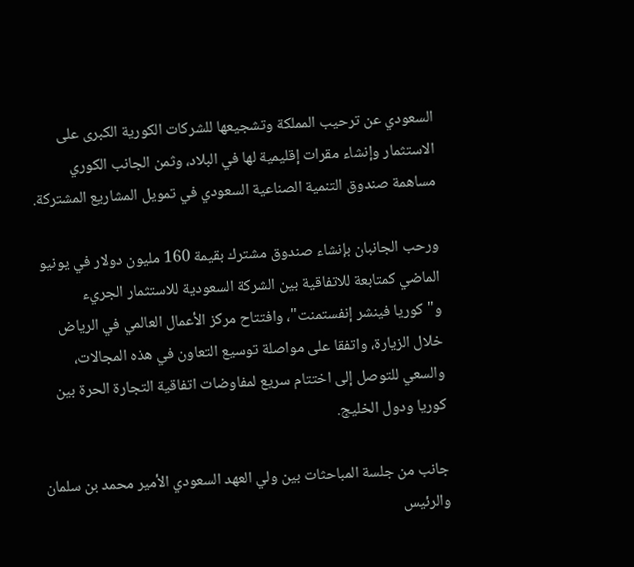السعودي عن ترحيب المملكة وتشجيعها للشركات الكورية الكبرى على الاستثمار وإنشاء مقرات إقليمية لها في البلاد، وثمن الجانب الكوري مساهمة صندوق التنمية الصناعية السعودي في تمويل المشاريع المشتركة.

ورحب الجانبان بإنشاء صندوق مشترك بقيمة 160 مليون دولار في يونيو الماضي كمتابعة للاتفاقية بين الشركة السعودية للاستثمار الجريء و"كوريا فينشر إنفستمنت"، وافتتاح مركز الأعمال العالمي في الرياض خلال الزيارة، واتفقا على مواصلة توسيع التعاون في هذه المجالات، والسعي للتوصل إلى اختتام سريع لمفاوضات اتفاقية التجارة الحرة بين كوريا ودول الخليج.

جانب من جلسة المباحثات بين ولي العهد السعودي الأمير محمد بن سلمان والرئيس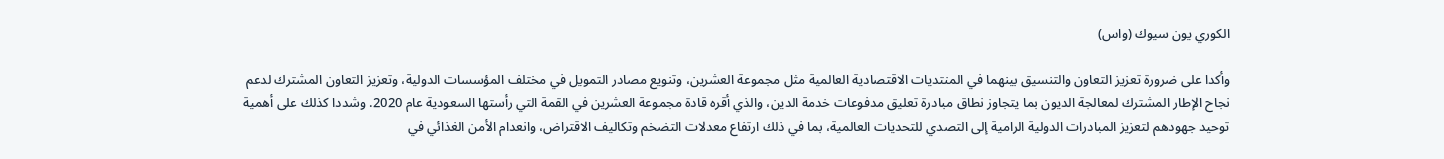الكوري يون سيوك (واس)

وأكدا على ضرورة تعزيز التعاون والتنسيق بينهما في المنتديات الاقتصادية العالمية مثل مجموعة العشرين، وتنويع مصادر التمويل في مختلف المؤسسات الدولية، وتعزيز التعاون المشترك لدعم نجاح الإطار المشترك لمعالجة الديون بما يتجاوز نطاق مبادرة تعليق مدفوعات خدمة الدين، والذي أقره قادة مجموعة العشرين في القمة التي رأستها السعودية عام 2020. وشددا كذلك على أهمية توحيد جهودهم لتعزيز المبادرات الدولية الرامية إلى التصدي للتحديات العالمية، بما في ذلك ارتفاع معدلات التضخم وتكاليف الاقتراض، وانعدام الأمن الغذائي في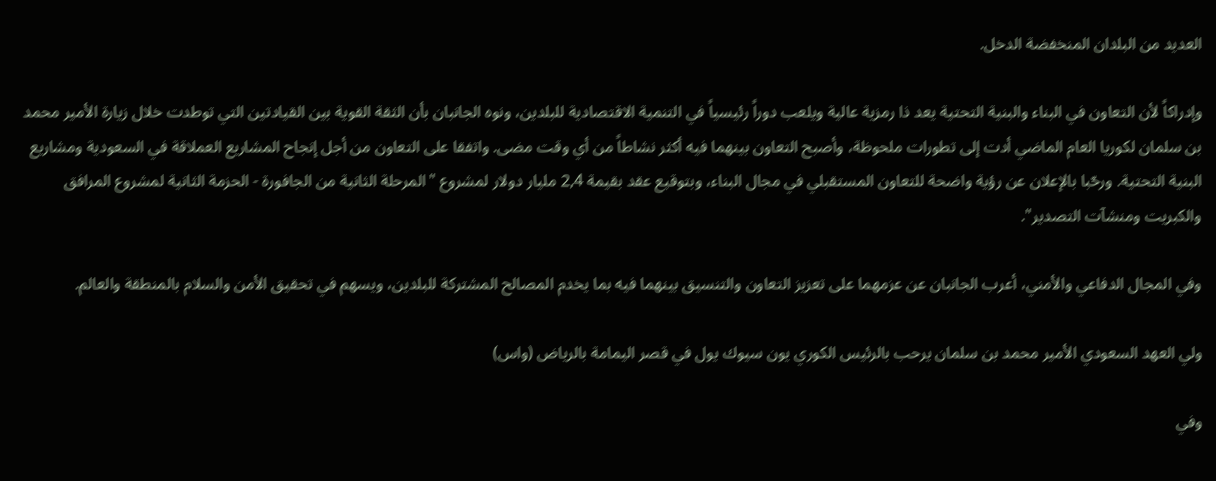العديد من البلدان المنخفضة الدخل.

وإدراكاً لأن التعاون في البناء والبنية التحتية يعد ذا رمزية عالية ويلعب دوراً رئيسياً في التنمية الاقتصادية للبلدين، ونوه الجانبان بأن الثقة القوية بين القيادتين التي توطدت خلال زيارة الأمير محمد بن سلمان لكوريا العام الماضي أدت إلى تطورات ملحوظة، وأصبح التعاون بينهما فيه أكثر نشاطاً من أي وقت مضى. واتفقا على التعاون من أجل إنجاح المشاريع العملاقة في السعودية ومشاريع البنية التحتية. ورحّبا بالإعلان عن رؤية واضحة للتعاون المستقبلي في مجال البناء، وبتوقيع عقد بقيمة 2,4 مليار دولار لمشروع "المرحلة الثانية من الجافورة - الحزمة الثانية لمشروع المرافق والكبريت ومنشآت التصدير".

وفي المجال الدفاعي والأمني، أعرب الجانبان عن عزمهما على تعزيز التعاون والتنسيق بينهما فيه بما يخدم المصالح المشتركة للبلدين، ويسهم في تحقيق الأمن والسلام بالمنطقة والعالم.

ولي العهد السعودي الأمير محمد بن سلمان يرحب بالرئيس الكوري يون سيوك يول في قصر اليمامة بالرياض (واس)

وفي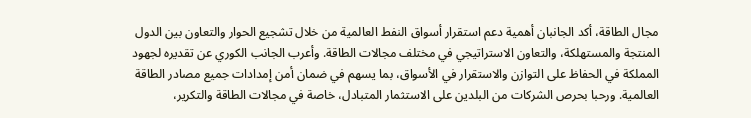مجال الطاقة، أكد الجانبان أهمية دعم استقرار أسواق النفط العالمية من خلال تشجيع الحوار والتعاون بين الدول المنتجة والمستهلكة، والتعاون الاستراتيجي في مختلف مجالات الطاقة. وأعرب الجانب الكوري عن تقديره لجهود المملكة في الحفاظ على التوازن والاستقرار في الأسواق، بما يسهم في ضمان أمن إمدادات جميع مصادر الطاقة العالمية. ورحبا بحرص الشركات من البلدين على الاستثمار المتبادل، خاصة في مجالات الطاقة والتكرير،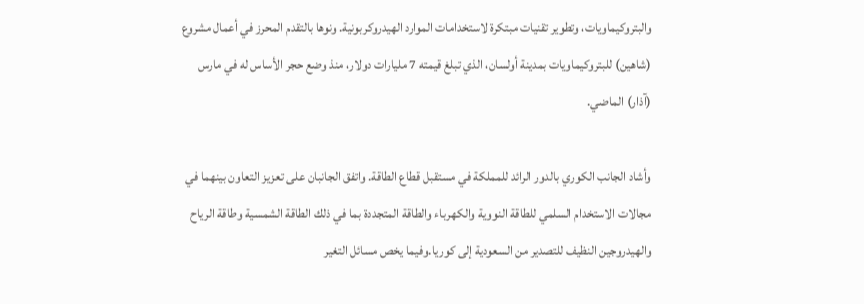والبتروكيماويات، وتطوير تقنيات مبتكرة لاستخدامات الموارد الهيدروكربونية. ونوها بالتقدم المحرز في أعمال مشروع (شاهين) للبتروكيماويات بمدينة أولسان، الذي تبلغ قيمته 7 مليارات دولار، منذ وضع حجر الأساس له في مارس (آذار) الماضي.

وأشاد الجانب الكوري بالدور الرائد للمملكة في مستقبل قطاع الطاقة. واتفق الجانبان على تعزيز التعاون بينهما في مجالات الاستخدام السلمي للطاقة النووية والكهرباء والطاقة المتجددة بما في ذلك الطاقة الشمسية وطاقة الرياح والهيدروجين النظيف للتصدير من السعودية إلى كوريا.وفيما يخص مسائل التغير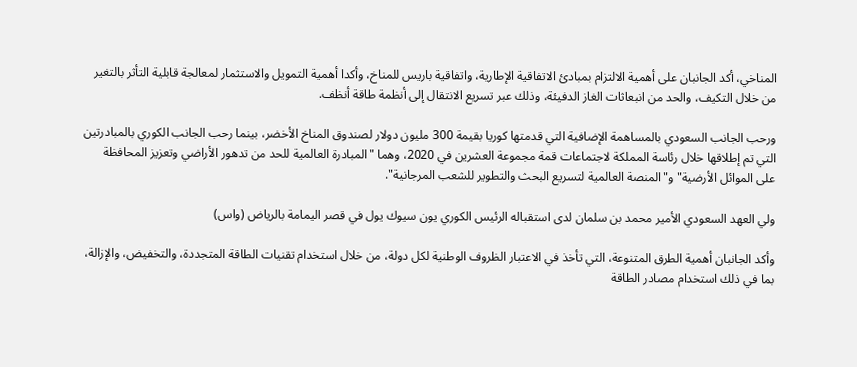المناخي، أكد الجانبان على أهمية الالتزام بمبادئ الاتفاقية الإطارية، واتفاقية باريس للمناخ، وأكدا أهمية التمويل والاستثمار لمعالجة قابلية التأثر بالتغير من خلال التكيف، والحد من انبعاثات الغاز الدفيئة، وذلك عبر تسريع الانتقال إلى أنظمة طاقة أنظف.

ورحب الجانب السعودي بالمساهمة الإضافية التي قدمتها كوريا بقيمة 300 مليون دولار لصندوق المناخ الأخضر، بينما رحب الجانب الكوري بالمبادرتين التي تم إطلاقها خلال رئاسة المملكة لاجتماعات قمة مجموعة العشرين في 2020، وهما "المبادرة العالمية للحد من تدهور الأراضي وتعزيز المحافظة على الموائل الأرضية" و"المنصة العالمية لتسريع البحث والتطوير للشعب المرجانية".

ولي العهد السعودي الأمير محمد بن سلمان لدى استقباله الرئيس الكوري يون سيوك يول في قصر اليمامة بالرياض (واس)

وأكد الجانبان أهمية الطرق المتنوعة، التي تأخذ في الاعتبار الظروف الوطنية لكل دولة، من خلال استخدام تقنيات الطاقة المتجددة، والتخفيض، والإزالة، بما في ذلك استخدام مصادر الطاقة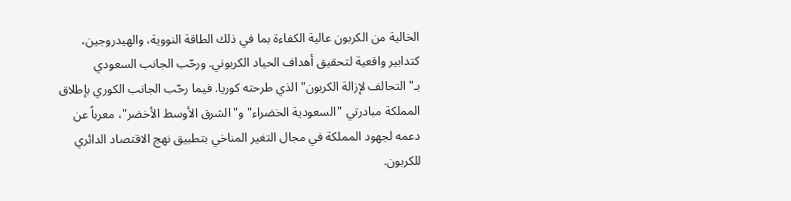الخالية من الكربون عالية الكفاءة بما في ذلك الطاقة النووية، والهيدروجين، كتدابير واقعية لتحقيق أهداف الحياد الكربوني. ورحّب الجانب السعودي بـ"التحالف لإزالة الكربون" الذي طرحته كوريا. فيما رحّب الجانب الكوري بإطلاق المملكة مبادرتي "السعودية الخضراء" و"الشرق الأوسط الأخضر"، معرباً عن دعمه لجهود المملكة في مجال التغير المناخي بتطبيق نهج الاقتصاد الدائري للكربون.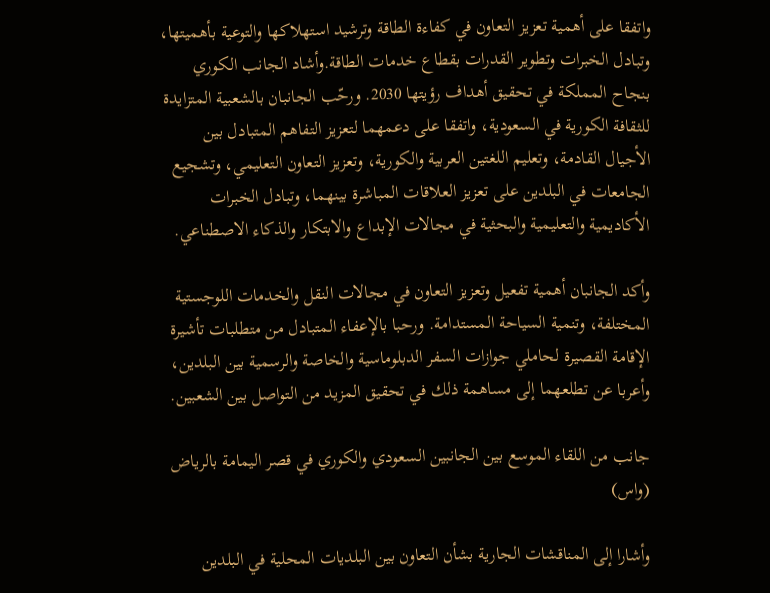واتفقا على أهمية تعزيز التعاون في كفاءة الطاقة وترشيد استهلاكها والتوعية بأهميتها، وتبادل الخبرات وتطوير القدرات بقطاع خدمات الطاقة.وأشاد الجانب الكوري بنجاح المملكة في تحقيق أهداف رؤيتها 2030. ورحّب الجانبان بالشعبية المتزايدة للثقافة الكورية في السعودية، واتفقا على دعمهما لتعزيز التفاهم المتبادل بين الأجيال القادمة، وتعليم اللغتين العربية والكورية، وتعزيز التعاون التعليمي، وتشجيع الجامعات في البلدين على تعزيز العلاقات المباشرة بينهما، وتبادل الخبرات الأكاديمية والتعليمية والبحثية في مجالات الإبداع والابتكار والذكاء الاصطناعي.

وأكد الجانبان أهمية تفعيل وتعزيز التعاون في مجالات النقل والخدمات اللوجستية المختلفة، وتنمية السياحة المستدامة. ورحبا بالإعفاء المتبادل من متطلبات تأشيرة الإقامة القصيرة لحاملي جوازات السفر الدبلوماسية والخاصة والرسمية بين البلدين، وأعربا عن تطلعهما إلى مساهمة ذلك في تحقيق المزيد من التواصل بين الشعبين.

جانب من اللقاء الموسع بين الجانبين السعودي والكوري في قصر اليمامة بالرياض (واس)

وأشارا إلى المناقشات الجارية بشأن التعاون بين البلديات المحلية في البلدين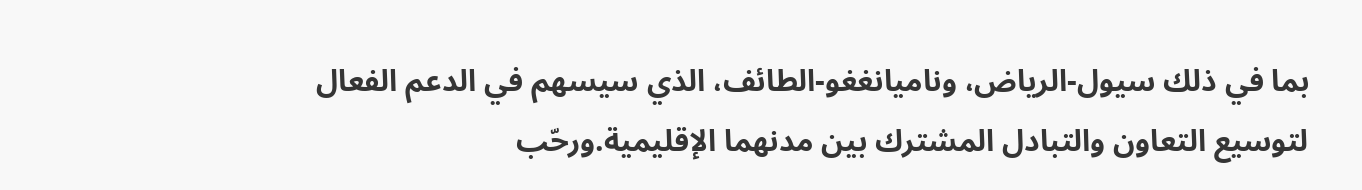بما في ذلك سيول-الرياض، وناميانغغو-الطائف، الذي سيسهم في الدعم الفعال لتوسيع التعاون والتبادل المشترك بين مدنهما الإقليمية.ورحّب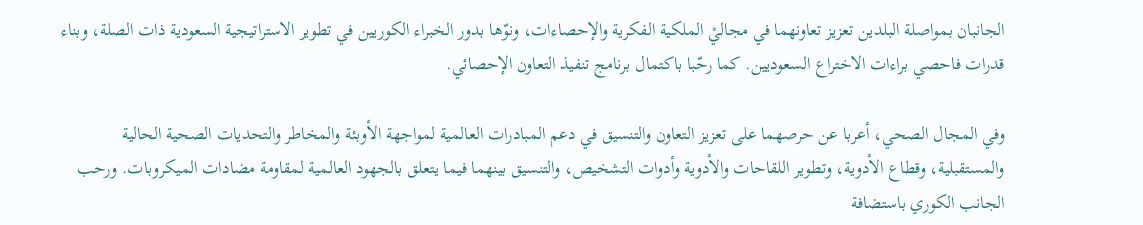الجانبان بمواصلة البلدين تعزيز تعاونهما في مجاليْ الملكية الفكرية والإحصاءات، ونوّها بدور الخبراء الكوريين في تطوير الاستراتيجية السعودية ذات الصلة، وبناء قدرات فاحصي براءات الاختراع السعوديين. كما رحّبا باكتمال برنامج تنفيذ التعاون الإحصائي.

وفي المجال الصحي، أعربا عن حرصهما على تعزيز التعاون والتنسيق في دعم المبادرات العالمية لمواجهة الأوبئة والمخاطر والتحديات الصحية الحالية والمستقبلية، وقطاع الأدوية، وتطوير اللقاحات والأدوية وأدوات التشخيص، والتنسيق بينهما فيما يتعلق بالجهود العالمية لمقاومة مضادات الميكروبات. ورحب الجانب الكوري باستضافة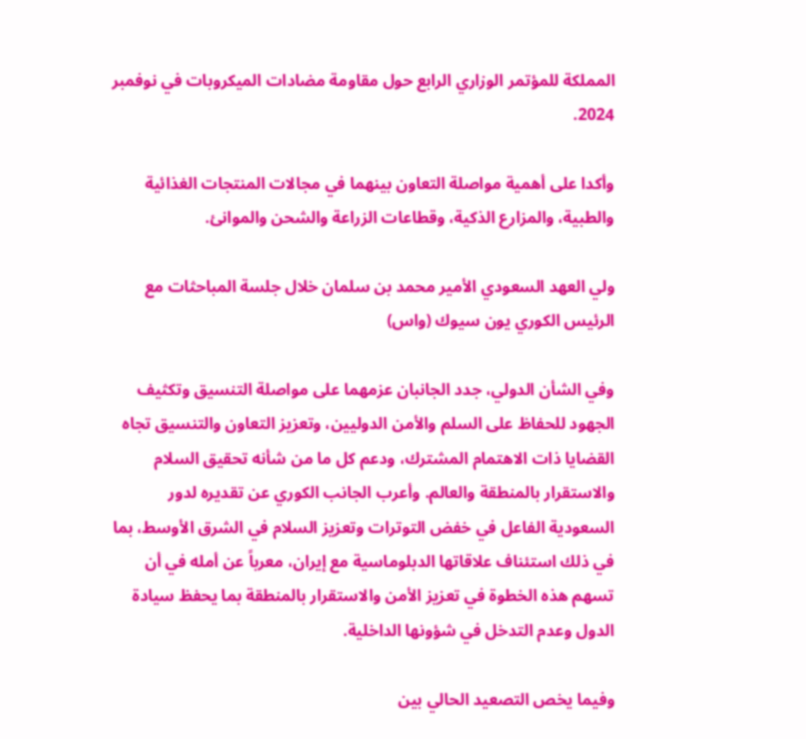المملكة للمؤتمر الوزاري الرابع حول مقاومة مضادات الميكروبات في نوفمبر 2024.

وأكدا على أهمية مواصلة التعاون بينهما في مجالات المنتجات الغذائية والطبية، والمزارع الذكية، وقطاعات الزراعة والشحن والموانئ.

ولي العهد السعودي الأمير محمد بن سلمان خلال جلسة المباحثات مع الرئيس الكوري يون سيوك (واس)

وفي الشأن الدولي، جدد الجانبان عزمهما على مواصلة التنسيق وتكثيف الجهود للحفاظ على السلم والأمن الدوليين، وتعزيز التعاون والتنسيق تجاه القضايا ذات الاهتمام المشترك، ودعم كل ما من شأنه تحقيق السلام والاستقرار بالمنطقة والعالم. وأعرب الجانب الكوري عن تقديره لدور السعودية الفاعل في خفض التوترات وتعزيز السلام في الشرق الأوسط، بما في ذلك استئناف علاقاتها الدبلوماسية مع إيران، معرباً عن أمله في أن تسهم هذه الخطوة في تعزيز الأمن والاستقرار بالمنطقة بما يحفظ سيادة الدول وعدم التدخل في شؤونها الداخلية.

وفيما يخص التصعيد الحالي بين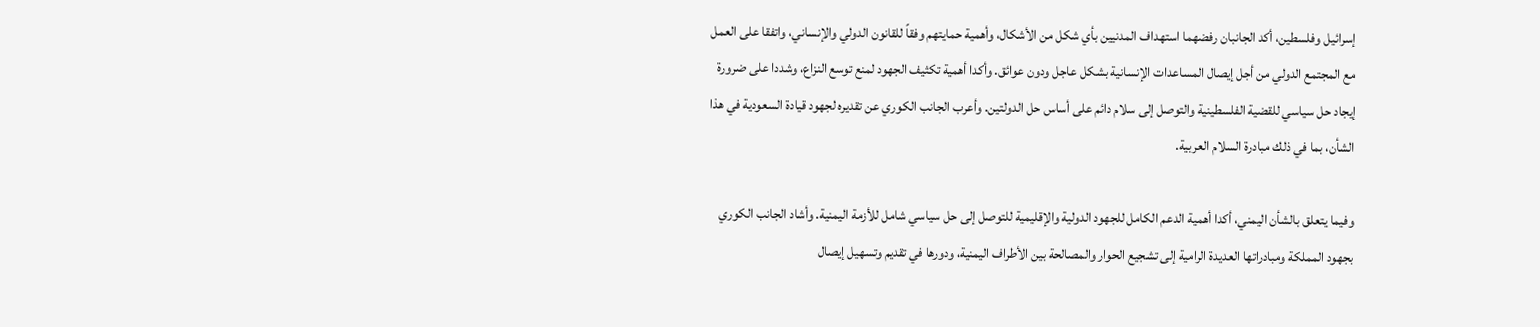إسرائيل وفلسطين، أكد الجانبان رفضهما استهداف المدنيين بأي شكل من الأشكال، وأهمية حمايتهم وفقاً للقانون الدولي والإنساني، واتفقا على العمل مع المجتمع الدولي من أجل إيصال المساعدات الإنسانية بشكل عاجل ودون عوائق. وأكدا أهمية تكثيف الجهود لمنع توسع النزاع، وشددا على ضرورة إيجاد حل سياسي للقضية الفلسطينية والتوصل إلى سلام دائم على أساس حل الدولتين. وأعرب الجانب الكوري عن تقديره لجهود قيادة السعودية في هذا الشأن، بما في ذلك مبادرة السلام العربية.

وفيما يتعلق بالشأن اليمني، أكدا أهمية الدعم الكامل للجهود الدولية والإقليمية للتوصل إلى حل سياسي شامل للأزمة اليمنية. وأشاد الجانب الكوري بجهود المملكة ومبادراتها العديدة الرامية إلى تشجيع الحوار والمصالحة بين الأطراف اليمنية، ودورها في تقديم وتسهيل إيصال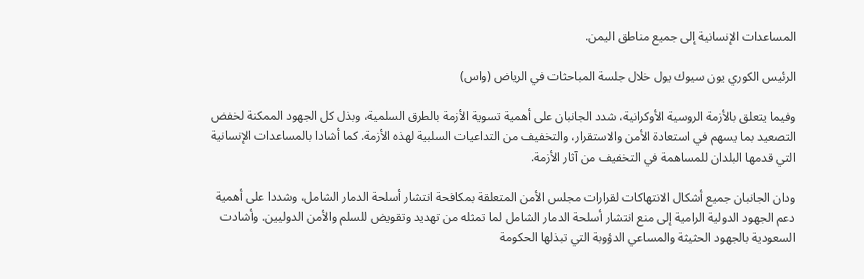المساعدات الإنسانية إلى جميع مناطق اليمن.

الرئيس الكوري يون سيوك يول خلال جلسة المباحثات في الرياض (واس)

وفيما يتعلق بالأزمة الروسية الأوكرانية، شدد الجانبان على أهمية تسوية الأزمة بالطرق السلمية، وبذل كل الجهود الممكنة لخفض التصعيد بما يسهم في استعادة الأمن والاستقرار، والتخفيف من التداعيات السلبية لهذه الأزمة. كما أشادا بالمساعدات الإنسانية التي قدمها البلدان للمساهمة في التخفيف من آثار الأزمة.

ودان الجانبان جميع أشكال الانتهاكات لقرارات مجلس الأمن المتعلقة بمكافحة انتشار أسلحة الدمار الشامل، وشددا على أهمية دعم الجهود الدولية الرامية إلى منع انتشار أسلحة الدمار الشامل لما تمثله من تهديد وتقويض للسلم والأمن الدوليين. وأشادت السعودية بالجهود الحثيثة والمساعي الدؤوبة التي تبذلها الحكومة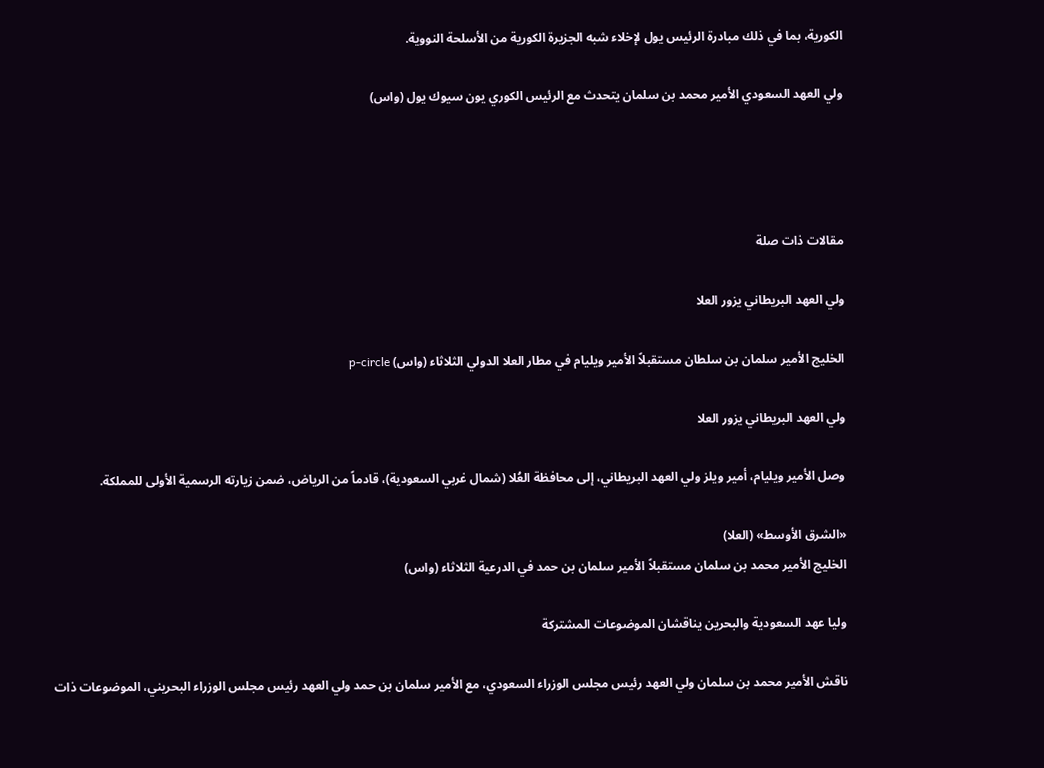الكورية، بما في ذلك مبادرة الرئيس يول لإخلاء شبه الجزيرة الكورية من الأسلحة النووية.

ولي العهد السعودي الأمير محمد بن سلمان يتحدث مع الرئيس الكوري يون سيوك يول (واس)




مقالات ذات صلة

ولي العهد البريطاني يزور العلا

الخليج الأمير سلمان بن سلطان مستقبلاً الأمير ويليام في مطار العلا الدولي الثلاثاء (واس) p-circle

ولي العهد البريطاني يزور العلا

وصل الأمير ويليام، أمير ويلز ولي العهد البريطاني، إلى محافظة العُلا (شمال غربي السعودية)، قادماً من الرياض، ضمن زيارته الرسمية الأولى للمملكة.

«الشرق الأوسط» (العلا)
الخليج الأمير محمد بن سلمان مستقبلاً الأمير سلمان بن حمد في الدرعية الثلاثاء (واس)

وليا عهد السعودية والبحرين يناقشان الموضوعات المشتركة

ناقش الأمير محمد بن سلمان ولي العهد رئيس مجلس الوزراء السعودي، مع الأمير سلمان بن حمد ولي العهد رئيس مجلس الوزراء البحريني، الموضوعات ذات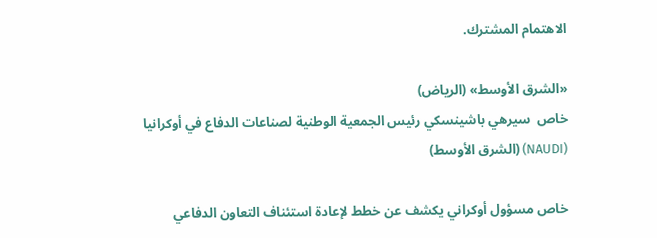الاهتمام المشترك.

«الشرق الأوسط» (الرياض)
خاص  سيرهي باشينسكي رئيس الجمعية الوطنية لصناعات الدفاع في أوكرانيا (NAUDI) (الشرق الأوسط)

خاص مسؤول أوكراني يكشف عن خطط لإعادة استئناف التعاون الدفاعي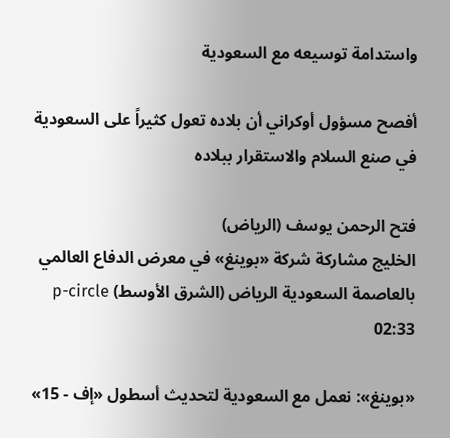واستدامة توسيعه مع السعودية

أفصح مسؤول أوكراني أن بلاده تعول كثيراً على السعودية في صنع السلام والاستقرار ببلاده

فتح الرحمن يوسف (الرياض)
الخليج مشاركة شركة «بوينغ» في معرض الدفاع العالمي بالعاصمة السعودية الرياض (الشرق الأوسط) p-circle 02:33

«بوينغ»: نعمل مع السعودية لتحديث أسطول «إف - 15»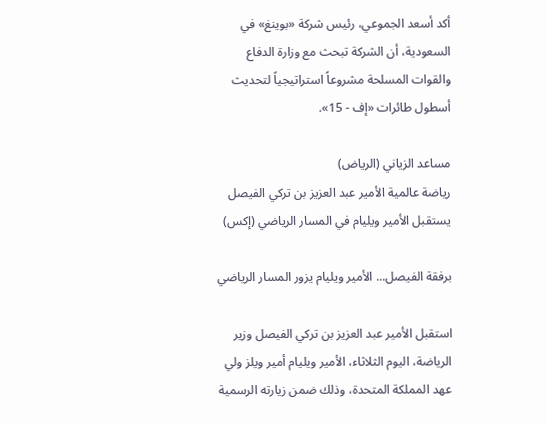أكد أسعد الجموعي، رئيس شركة «بوينغ» في السعودية، أن الشركة تبحث مع وزارة الدفاع والقوات المسلحة مشروعاً استراتيجياً لتحديث أسطول طائرات «إف - 15».

مساعد الزياني (الرياض)
رياضة عالمية الأمير عبد العزيز بن تركي الفيصل يستقبل الأمير ويليام في المسار الرياضي (إكس)

برفقة الفيصل... الأمير ويليام يزور المسار الرياضي

استقبل الأمير عبد العزيز بن تركي الفيصل وزير الرياضة، اليوم الثلاثاء، الأمير ويليام أمير ويلز ولي عهد المملكة المتحدة، وذلك ضمن زيارته الرسمية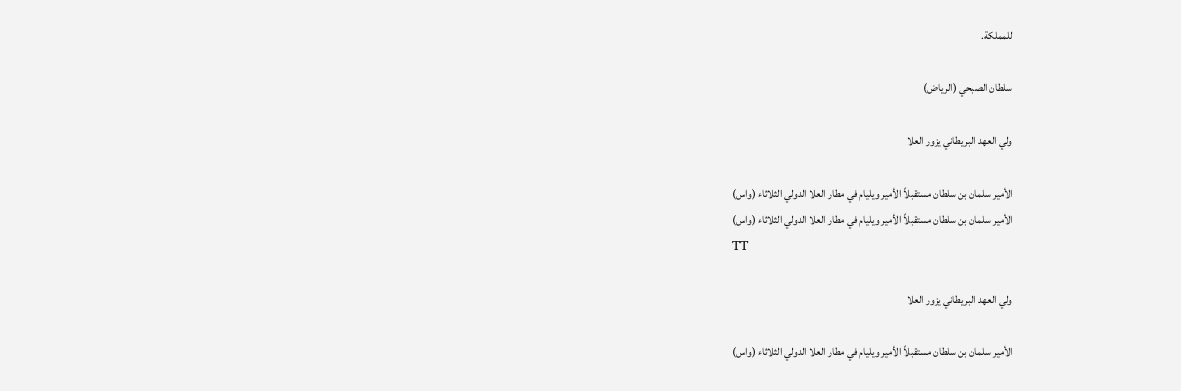للمملكة.

سلطان الصبحي (الرياض)

ولي العهد البريطاني يزور العلا

الأمير سلمان بن سلطان مستقبلاً الأمير ويليام في مطار العلا الدولي الثلاثاء (واس)
الأمير سلمان بن سلطان مستقبلاً الأمير ويليام في مطار العلا الدولي الثلاثاء (واس)
TT

ولي العهد البريطاني يزور العلا

الأمير سلمان بن سلطان مستقبلاً الأمير ويليام في مطار العلا الدولي الثلاثاء (واس)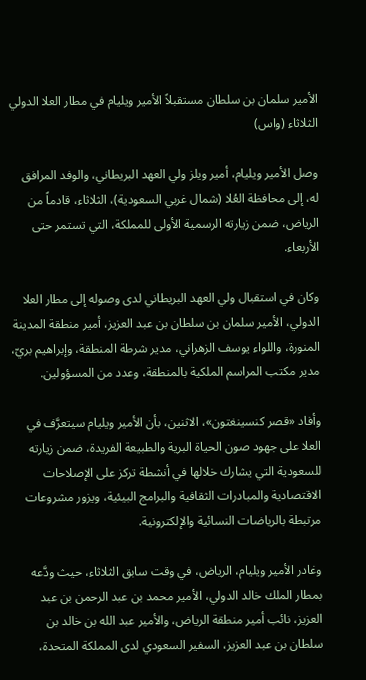الأمير سلمان بن سلطان مستقبلاً الأمير ويليام في مطار العلا الدولي الثلاثاء (واس)

وصل الأمير ويليام، أمير ويلز ولي العهد البريطاني، والوفد المرافق له، إلى محافظة العُلا (شمال غربي السعودية)، الثلاثاء، قادماً من الرياض، ضمن زيارته الرسمية الأولى للمملكة، التي تستمر حتى الأربعاء.

وكان في استقبال ولي العهد البريطاني لدى وصوله إلى مطار العلا الدولي، الأمير سلمان بن سلطان بن عبد العزيز، أمير منطقة المدينة المنورة، واللواء يوسف الزهراني، مدير شرطة المنطقة، وإبراهيم بريّ، مدير مكتب المراسم الملكية بالمنطقة، وعدد من المسؤولين.

وأفاد «قصر كنسينغتون»، الاثنين، بأن الأمير ويليام سيتعرَّف في العلا على جهود صون الحياة البرية والطبيعة الفريدة، ضمن زيارته للسعودية التي يشارك خلالها في أنشطة تركز على الإصلاحات الاقتصادية والمبادرات الثقافية والبرامج البيئية، ويزور مشروعات مرتبطة بالرياضات النسائية والإلكترونية.

وغادر الأمير ويليام، الرياض، في وقت سابق الثلاثاء، حيث ودَّعه بمطار الملك خالد الدولي، الأمير محمد بن عبد الرحمن بن عبد العزيز، نائب أمير منطقة الرياض، والأمير عبد الله بن خالد بن سلطان بن عبد العزيز، السفير السعودي لدى المملكة المتحدة،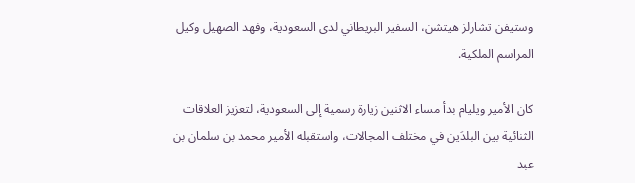وستيفن تشارلز هيتشن، السفير البريطاني لدى السعودية، وفهد الصهيل وكيل المراسم الملكية.

كان الأمير ويليام بدأ مساء الاثنين زيارة رسمية إلى السعودية، لتعزيز العلاقات الثنائية بين البلدَين في مختلف المجالات، واستقبله الأمير محمد بن سلمان بن عبد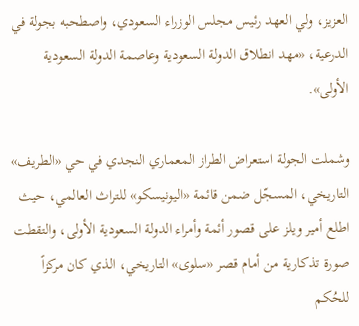العزيز، ولي العهد رئيس مجلس الوزراء السعودي، واصطحبه بجولة في الدرعية، «مهد انطلاق الدولة السعودية وعاصمة الدولة السعودية الأولى».

وشملت الجولة استعراض الطراز المعماري النجدي في حي «الطريف» التاريخي، المسجّل ضمن قائمة «اليونيسكو» للتراث العالمي، حيث اطلع أمير ويلز على قصور أئمة وأمراء الدولة السعودية الأولى، والتقطت صورة تذكارية من أمام قصر «سلوى» التاريخي، الذي كان مركزاً للحُكم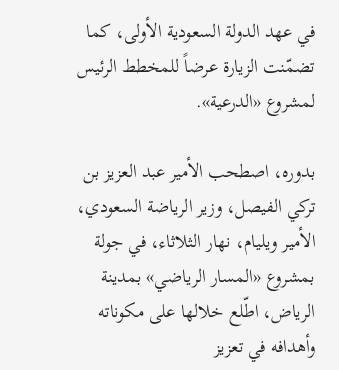في عهد الدولة السعودية الأولى، كما تضمّنت الزيارة عرضاً للمخطط الرئيس لمشروع «الدرعية».

بدوره، اصطحب الأمير عبد العزيز بن تركي الفيصل، وزير الرياضة السعودي، الأمير ويليام، نهار الثلاثاء، في جولة بمشروع «المسار الرياضي» بمدينة الرياض، اطّلع خلالها على مكوناته وأهدافه في تعزيز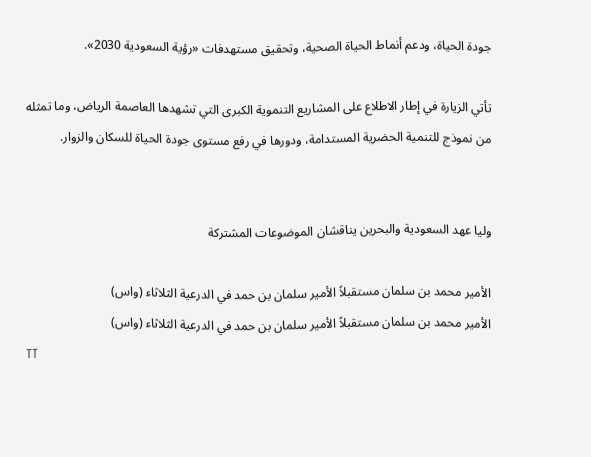جودة الحياة، ودعم أنماط الحياة الصحية، وتحقيق مستهدفات «رؤية السعودية 2030».

تأتي الزيارة في إطار الاطلاع على المشاريع التنموية الكبرى التي تشهدها العاصمة الرياض، وما تمثله من نموذج للتنمية الحضرية المستدامة، ودورها في رفع مستوى جودة الحياة للسكان والزوار.


وليا عهد السعودية والبحرين يناقشان الموضوعات المشتركة

الأمير محمد بن سلمان مستقبلاً الأمير سلمان بن حمد في الدرعية الثلاثاء (واس)
الأمير محمد بن سلمان مستقبلاً الأمير سلمان بن حمد في الدرعية الثلاثاء (واس)
TT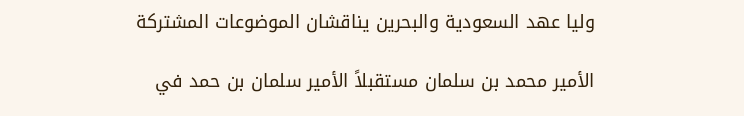وليا عهد السعودية والبحرين يناقشان الموضوعات المشتركة

الأمير محمد بن سلمان مستقبلاً الأمير سلمان بن حمد في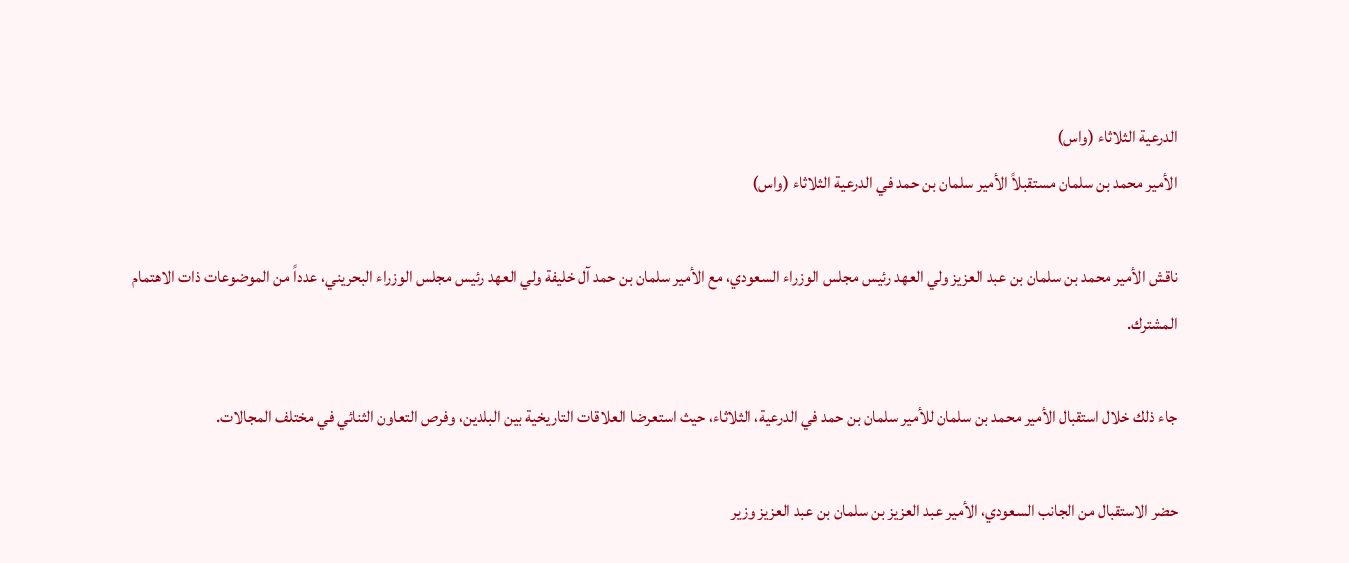الدرعية الثلاثاء (واس)
الأمير محمد بن سلمان مستقبلاً الأمير سلمان بن حمد في الدرعية الثلاثاء (واس)

ناقش الأمير محمد بن سلمان بن عبد العزيز ولي العهد رئيس مجلس الوزراء السعودي، مع الأمير سلمان بن حمد آل خليفة ولي العهد رئيس مجلس الوزراء البحريني، عدداً من الموضوعات ذات الاهتمام المشترك.

جاء ذلك خلال استقبال الأمير محمد بن سلمان للأمير سلمان بن حمد في الدرعية، الثلاثاء، حيث استعرضا العلاقات التاريخية بين البلدين، وفرص التعاون الثنائي في مختلف المجالات.

حضر الاستقبال من الجانب السعودي، الأمير عبد العزيز بن سلمان بن عبد العزيز وزير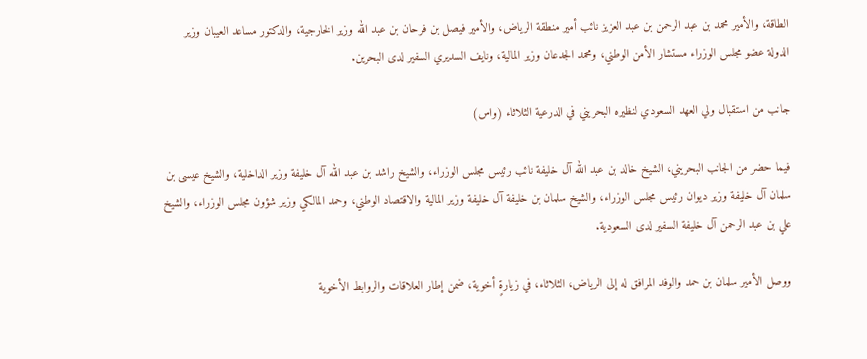الطاقة، والأمير محمد بن عبد الرحمن بن عبد العزيز نائب أمير منطقة الرياض، والأمير فيصل بن فرحان بن عبد الله وزير الخارجية، والدكتور مساعد العيبان وزير الدولة عضو مجلس الوزراء مستشار الأمن الوطني، ومحمد الجدعان وزير المالية، ونايف السديري السفير لدى البحرين.

جانب من استقبال ولي العهد السعودي لنظيره البحريني في الدرعية الثلاثاء (واس)

فيما حضر من الجانب البحريني، الشيخ خالد بن عبد الله آل خليفة نائب رئيس مجلس الوزراء، والشيخ راشد بن عبد الله آل خليفة وزير الداخلية، والشيخ عيسى بن سلمان آل خليفة وزير ديوان رئيس مجلس الوزراء، والشيخ سلمان بن خليفة آل خليفة وزير المالية والاقتصاد الوطني، وحمد المالكي وزير شؤون مجلس الوزراء، والشيخ علي بن عبد الرحمن آل خليفة السفير لدى السعودية.

ووصل الأمير سلمان بن حمد والوفد المرافق له إلى الرياض، الثلاثاء، في زيارةٍ أخوية، ضمن إطار العلاقات والروابط الأخوية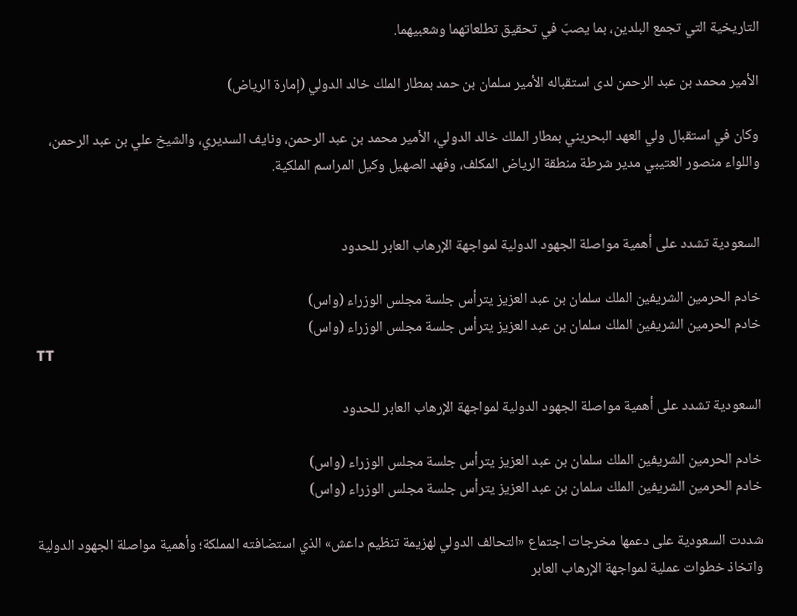التاريخية التي تجمع البلدين، بما يصبّ في تحقيق تطلعاتهما وشعبيهما.

الأمير محمد بن عبد الرحمن لدى استقباله الأمير سلمان بن حمد بمطار الملك خالد الدولي (إمارة الرياض)

وكان في استقبال ولي العهد البحريني بمطار الملك خالد الدولي، الأمير محمد بن عبد الرحمن، ونايف السديري، والشيخ علي بن عبد الرحمن، واللواء منصور العتيبي مدير شرطة منطقة الرياض المكلف، وفهد الصهيل وكيل المراسم الملكية.


السعودية تشدد على أهمية مواصلة الجهود الدولية لمواجهة الإرهاب العابر للحدود

خادم الحرمين الشريفين الملك سلمان بن عبد العزيز يترأس جلسة مجلس الوزراء (واس)
خادم الحرمين الشريفين الملك سلمان بن عبد العزيز يترأس جلسة مجلس الوزراء (واس)
TT

السعودية تشدد على أهمية مواصلة الجهود الدولية لمواجهة الإرهاب العابر للحدود

خادم الحرمين الشريفين الملك سلمان بن عبد العزيز يترأس جلسة مجلس الوزراء (واس)
خادم الحرمين الشريفين الملك سلمان بن عبد العزيز يترأس جلسة مجلس الوزراء (واس)

شددت السعودية على دعمها مخرجات اجتماع «التحالف الدولي لهزيمة تنظيم داعش» الذي استضافته المملكة؛ وأهمية مواصلة الجهود الدولية واتخاذ خطوات عملية لمواجهة الإرهاب العابر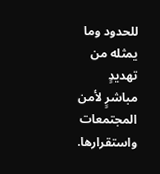للحدود وما يمثله من تهديدٍ مباشرٍ لأمن المجتمعات واستقرارها.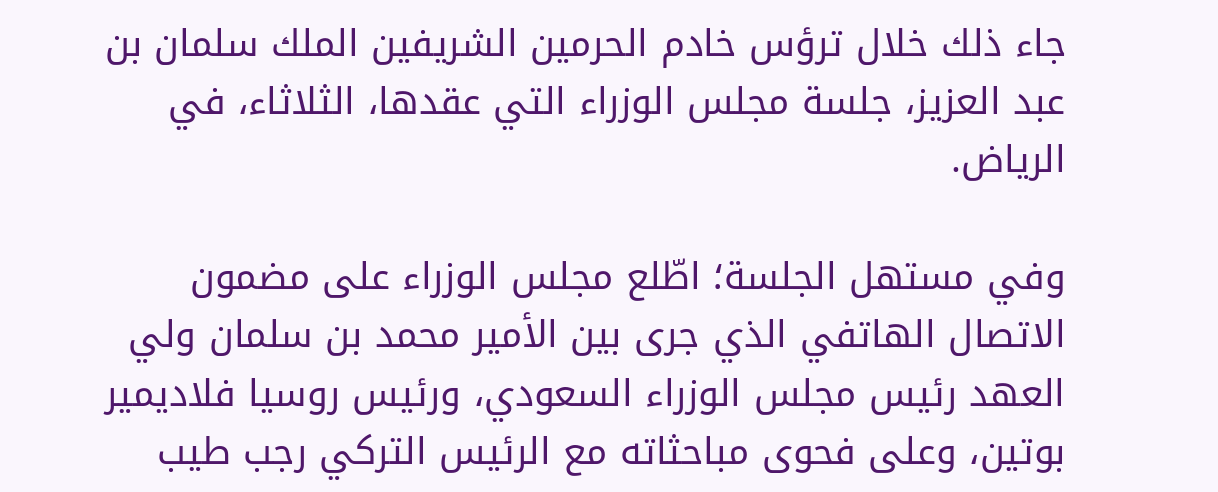جاء ذلك خلال ترؤس خادم الحرمين الشريفين الملك سلمان بن عبد العزيز، جلسة مجلس الوزراء التي عقدها، الثلاثاء، في الرياض.

وفي مستهل الجلسة؛ اطّلع مجلس الوزراء على مضمون الاتصال الهاتفي الذي جرى بين الأمير محمد بن سلمان ولي العهد رئيس مجلس الوزراء السعودي، ورئيس روسيا فلاديمير بوتين، وعلى فحوى مباحثاته مع الرئيس التركي رجب طيب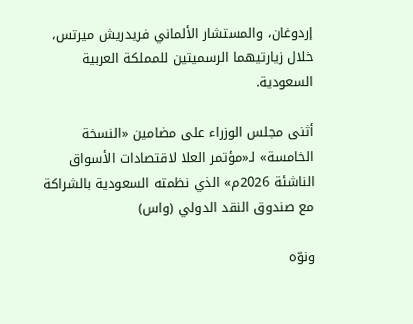إردوغان، والمستشار الألماني فريدريش ميرتس، خلال زيارتيهما الرسميتين للمملكة العربية السعودية.

أثنى مجلس الوزراء على مضامين «النسخة الخامسة» لـ«مؤتمر العلا لاقتصادات الأسواق الناشئة 2026م» الذي نظمته السعودية بالشراكة مع صندوق النقد الدولي (واس)

ونوّه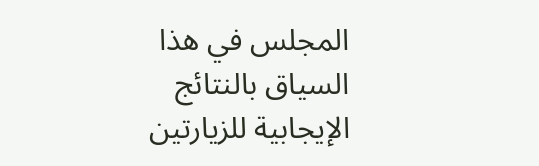المجلس في هذا السياق بالنتائج الإيجابية للزيارتين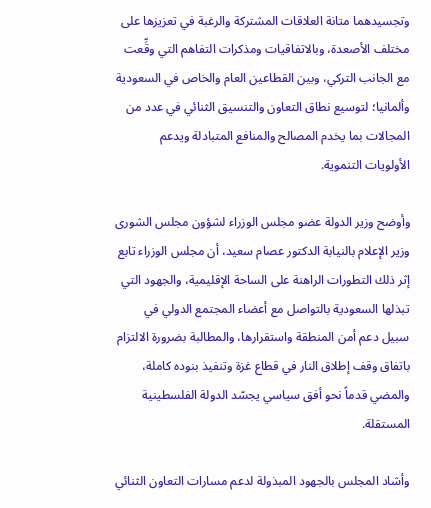وتجسيدهما متانة العلاقات المشتركة والرغبة في تعزيزها على مختلف الأصعدة، وبالاتفاقيات ومذكرات التفاهم التي وقِّعت مع الجانب التركي، وبين القطاعين العام والخاص في السعودية وألمانيا؛ لتوسيع نطاق التعاون والتنسيق الثنائي في عدد من المجالات بما يخدم المصالح والمنافع المتبادلة ويدعم الأولويات التنموية.

وأوضح وزير الدولة عضو مجلس الوزراء لشؤون مجلس الشورى وزير الإعلام بالنيابة الدكتور عصام سعيد، أن مجلس الوزراء تابع إثر ذلك التطورات الراهنة على الساحة الإقليمية، والجهود التي تبذلها السعودية بالتواصل مع أعضاء المجتمع الدولي في سبيل دعم أمن المنطقة واستقرارها، والمطالبة بضرورة الالتزام باتفاق وقف إطلاق النار في قطاع غزة وتنفيذ بنوده كاملة، والمضي قدماً نحو أفق سياسي يجسّد الدولة الفلسطينية المستقلة.

وأشاد المجلس بالجهود المبذولة لدعم مسارات التعاون الثنائي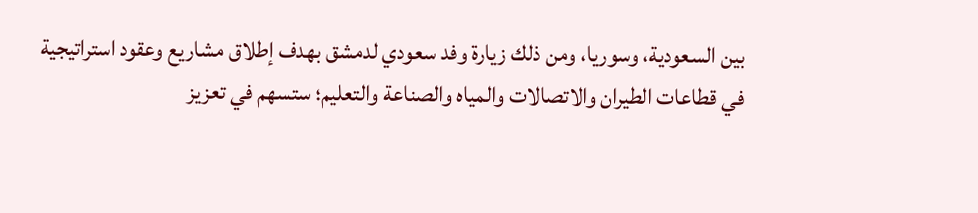بين السعودية، وسوريا، ومن ذلك زيارة وفد سعودي لدمشق بهدف إطلاق مشاريع وعقود استراتيجية في قطاعات الطيران والاتصالات والمياه والصناعة والتعليم؛ ستسهم في تعزيز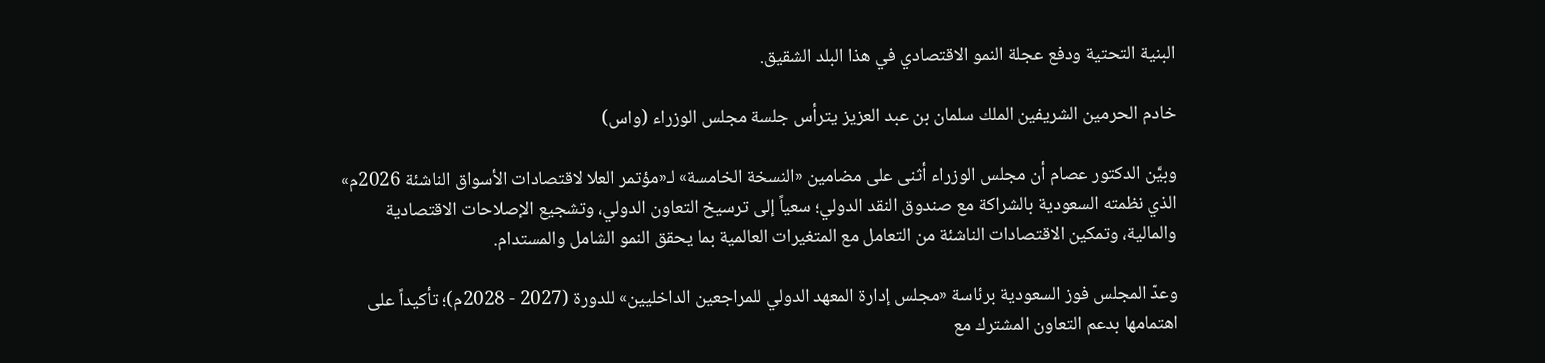البنية التحتية ودفع عجلة النمو الاقتصادي في هذا البلد الشقيق.

خادم الحرمين الشريفين الملك سلمان بن عبد العزيز يترأس جلسة مجلس الوزراء (واس)

وبيَّن الدكتور عصام أن مجلس الوزراء أثنى على مضامين «النسخة الخامسة» لـ«مؤتمر العلا لاقتصادات الأسواق الناشئة 2026م» الذي نظمته السعودية بالشراكة مع صندوق النقد الدولي؛ سعياً إلى ترسيخ التعاون الدولي، وتشجيع الإصلاحات الاقتصادية والمالية، وتمكين الاقتصادات الناشئة من التعامل مع المتغيرات العالمية بما يحقق النمو الشامل والمستدام.

وعدّ المجلس فوز السعودية برئاسة «مجلس إدارة المعهد الدولي للمراجعين الداخليين» للدورة (2027 - 2028م)؛ تأكيداً على اهتمامها بدعم التعاون المشترك مع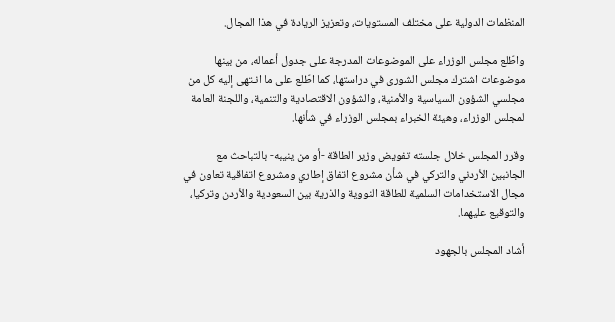المنظمات الدولية على مختلف المستويات، وتعزيز الريادة في هذا المجال.

واطّلع مجلس الوزراء على الموضوعات المدرجة على جدول أعماله، من بينها موضوعات اشترك مجلس الشورى في دراستها، كما اطّلع على ما انـتهى إليه كل من مجلسي الشؤون السياسية والأمنية، والشؤون الاقتصادية والتنمية، واللجنة العامة لمجلس الوزراء، وهيئة الخبراء بمجلس الوزراء في شأنها.

وقرر المجلس خلال جلسته تفويض وزير الطاقة -أو من ينيبه- بالتباحث مع الجانبين الأردني والتركي في شأن مشروع اتفاق إطاري ومشروع اتفاقية تعاون في مجال الاستخدامات السلمية للطاقة النووية والذرية بين السعودية والأردن وتركيا، والتوقيع عليهما.

أشاد المجلس بالجهود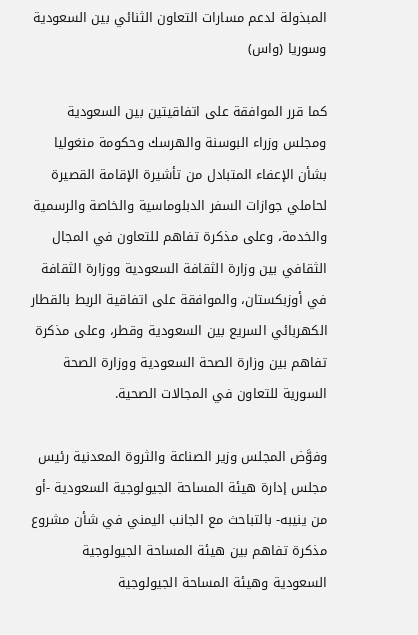المبذولة لدعم مسارات التعاون الثنائي بين السعودية وسوريا (واس)

كما قرر الموافقة على اتفاقيتين بين السعودية ومجلس وزراء البوسنة والهرسك وحكومة منغوليا بشأن الإعفاء المتبادل من تأشيرة الإقامة القصيرة لحاملي جوازات السفر الدبلوماسية والخاصة والرسمية والخدمة، وعلى مذكرة تفاهم للتعاون في المجال الثقافي بين وزارة الثقافة السعودية ووزارة الثقافة في أوزبكستان، والموافقة على اتفاقية الربط بالقطار الكهربائي السريع بين السعودية وقطر، وعلى مذكرة تفاهم بين وزارة الصحة السعودية ووزارة الصحة السورية للتعاون في المجالات الصحية.

وفوَّض المجلس وزير الصناعة والثروة المعدنية رئيس مجلس إدارة هيئة المساحة الجيولوجية السعودية -أو من ينيبه- بالتباحث مع الجانب اليمني في شأن مشروع مذكرة تفاهم بين هيئة المساحة الجيولوجية السعودية وهيئة المساحة الجيولوجية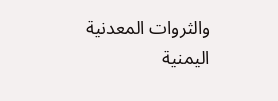والثروات المعدنية اليمنية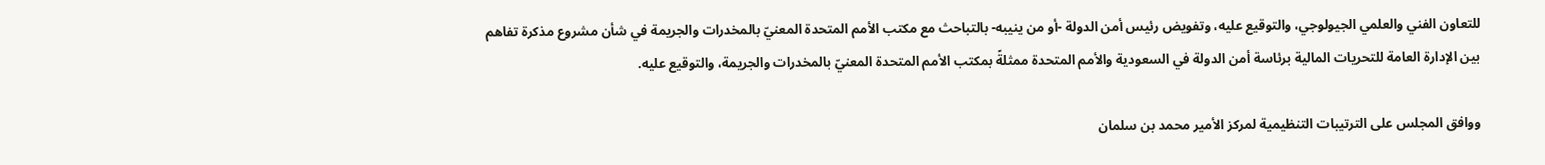للتعاون الفني والعلمي الجيولوجي، والتوقيع عليه، وتفويض رئيس أمن الدولة -أو من ينيبه- بالتباحث مع مكتب الأمم المتحدة المعنيّ بالمخدرات والجريمة في شأن مشروع مذكرة تفاهم بين الإدارة العامة للتحريات المالية برئاسة أمن الدولة في السعودية والأمم المتحدة ممثلةً بمكتب الأمم المتحدة المعنيّ بالمخدرات والجريمة، والتوقيع عليه.

ووافق المجلس على الترتيبات التنظيمية لمركز الأمير محمد بن سلمان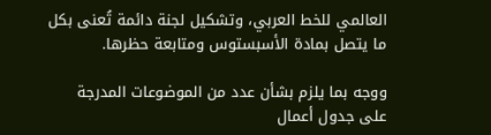العالمي للخط العربي، وتشكيل لجنة دائمة تُعنى بكل ما يتصل بمادة الأسبستوس ومتابعة حظرها.

ووجه بما يلزم بشأن عدد من الموضوعات المدرجة على جدول أعمال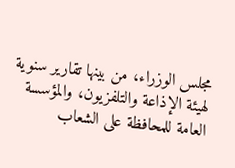مجلس الوزراء، من بينها تقارير سنوية لهيئة الإذاعة والتلفزيون، والمؤسسة العامة للمحافظة على الشعاب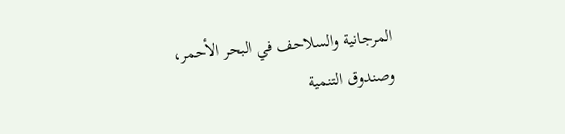المرجانية والسلاحف في البحر الأحمر، وصندوق التنمية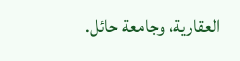العقارية، وجامعة حائل.